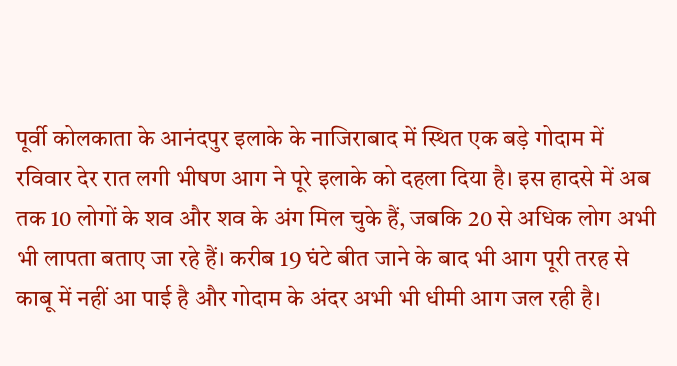पूर्वी कोलकाता के आनंदपुर इलाके के नाजिराबाद में स्थित एक बड़े गोदाम में रविवार देर रात लगी भीषण आग ने पूरे इलाके को दहला दिया है। इस हादसे में अब तक 10 लोगों के शव और शव के अंग मिल चुके हैं, जबकि 20 से अधिक लोग अभी भी लापता बताए जा रहे हैं। करीब 19 घंटे बीत जाने के बाद भी आग पूरी तरह से काबू में नहीं आ पाई है और गोदाम के अंदर अभी भी धीमी आग जल रही है।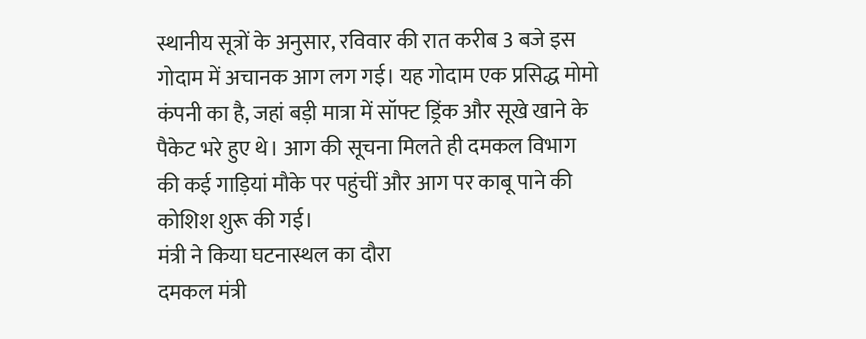स्थानीय सूत्रों के अनुसार, रविवार की रात करीब 3 बजे इस गोदाम में अचानक आग लग गई। यह गोदाम एक प्रसिद्ध मोमो कंपनी का है, जहां बड़ी मात्रा में सॉफ्ट ड्रिंक और सूखे खाने के पैकेट भरे हुए थे। आग की सूचना मिलते ही दमकल विभाग की कई गाड़ियां मौके पर पहुंचीं और आग पर काबू पाने की कोशिश शुरू की गई।
मंत्री ने किया घटनास्थल का दौरा
दमकल मंत्री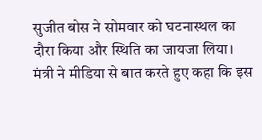सुजीत बोस ने सोमवार को घटनास्थल का दौरा किया और स्थिति का जायजा लिया। मंत्री ने मीडिया से बात करते हुए कहा कि इस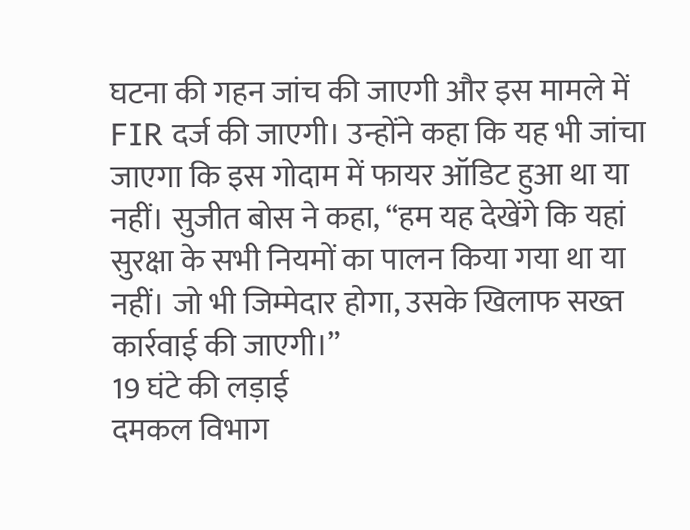घटना की गहन जांच की जाएगी और इस मामले में FIR दर्ज की जाएगी। उन्होंने कहा कि यह भी जांचा जाएगा कि इस गोदाम में फायर ऑडिट हुआ था या नहीं। सुजीत बोस ने कहा, “हम यह देखेंगे कि यहां सुरक्षा के सभी नियमों का पालन किया गया था या नहीं। जो भी जिम्मेदार होगा, उसके खिलाफ सख्त कार्रवाई की जाएगी।”
19 घंटे की लड़ाई
दमकल विभाग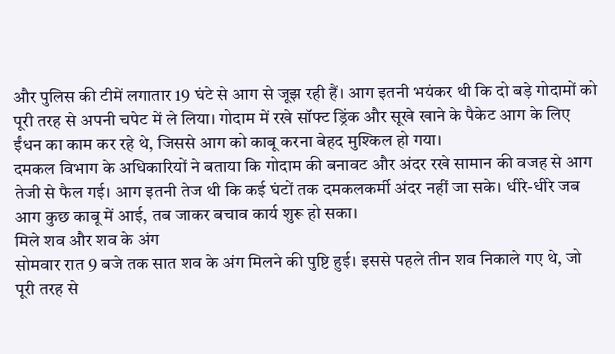और पुलिस की टीमें लगातार 19 घंटे से आग से जूझ रही हैं। आग इतनी भयंकर थी कि दो बड़े गोदामों को पूरी तरह से अपनी चपेट में ले लिया। गोदाम में रखे सॉफ्ट ड्रिंक और सूखे खाने के पैकेट आग के लिए ईंधन का काम कर रहे थे, जिससे आग को काबू करना बेहद मुश्किल हो गया।
दमकल विभाग के अधिकारियों ने बताया कि गोदाम की बनावट और अंदर रखे सामान की वजह से आग तेजी से फैल गई। आग इतनी तेज थी कि कई घंटों तक दमकलकर्मी अंदर नहीं जा सके। धीरे-धीरे जब आग कुछ काबू में आई, तब जाकर बचाव कार्य शुरू हो सका।
मिले शव और शव के अंग
सोमवार रात 9 बजे तक सात शव के अंग मिलने की पुष्टि हुई। इससे पहले तीन शव निकाले गए थे, जो पूरी तरह से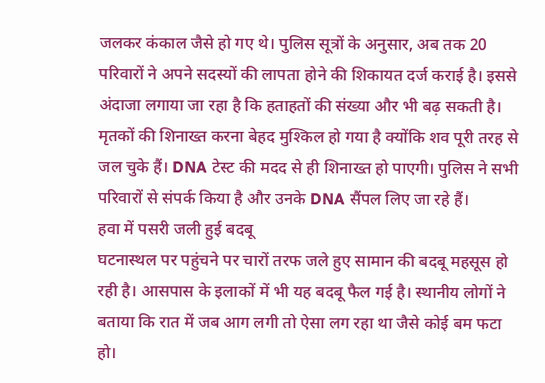जलकर कंकाल जैसे हो गए थे। पुलिस सूत्रों के अनुसार, अब तक 20 परिवारों ने अपने सदस्यों की लापता होने की शिकायत दर्ज कराई है। इससे अंदाजा लगाया जा रहा है कि हताहतों की संख्या और भी बढ़ सकती है।
मृतकों की शिनाख्त करना बेहद मुश्किल हो गया है क्योंकि शव पूरी तरह से जल चुके हैं। DNA टेस्ट की मदद से ही शिनाख्त हो पाएगी। पुलिस ने सभी परिवारों से संपर्क किया है और उनके DNA सैंपल लिए जा रहे हैं।
हवा में पसरी जली हुई बदबू
घटनास्थल पर पहुंचने पर चारों तरफ जले हुए सामान की बदबू महसूस हो रही है। आसपास के इलाकों में भी यह बदबू फैल गई है। स्थानीय लोगों ने बताया कि रात में जब आग लगी तो ऐसा लग रहा था जैसे कोई बम फटा हो।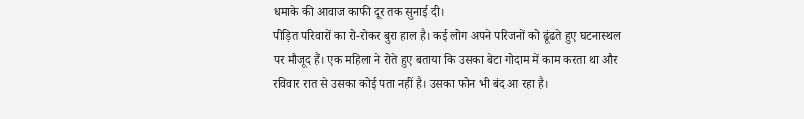धमाके की आवाज काफी दूर तक सुनाई दी।
पीड़ित परिवारों का रो-रोकर बुरा हाल है। कई लोग अपने परिजनों को ढूंढते हुए घटनास्थल पर मौजूद हैं। एक महिला ने रोते हुए बताया कि उसका बेटा गोदाम में काम करता था और रविवार रात से उसका कोई पता नहीं है। उसका फोन भी बंद आ रहा है।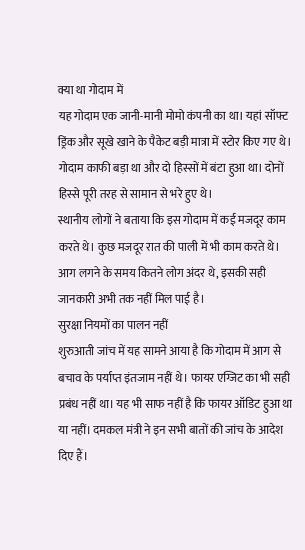क्या था गोदाम में
यह गोदाम एक जानी-मानी मोमो कंपनी का था। यहां सॉफ्ट ड्रिंक और सूखे खाने के पैकेट बड़ी मात्रा में स्टोर किए गए थे। गोदाम काफी बड़ा था और दो हिस्सों में बंटा हुआ था। दोनों हिस्से पूरी तरह से सामान से भरे हुए थे।
स्थानीय लोगों ने बताया कि इस गोदाम में कई मजदूर काम करते थे। कुछ मजदूर रात की पाली में भी काम करते थे। आग लगने के समय कितने लोग अंदर थे, इसकी सही जानकारी अभी तक नहीं मिल पाई है।
सुरक्षा नियमों का पालन नहीं
शुरुआती जांच में यह सामने आया है कि गोदाम में आग से बचाव के पर्याप्त इंतजाम नहीं थे। फायर एग्जिट का भी सही प्रबंध नहीं था। यह भी साफ नहीं है कि फायर ऑडिट हुआ था या नहीं। दमकल मंत्री ने इन सभी बातों की जांच के आदेश दिए हैं।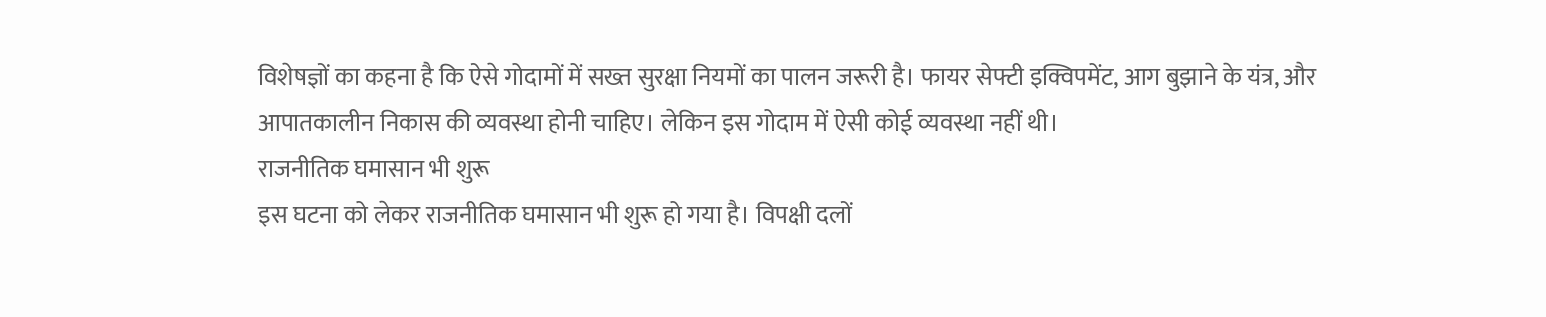विशेषज्ञों का कहना है कि ऐसे गोदामों में सख्त सुरक्षा नियमों का पालन जरूरी है। फायर सेफ्टी इक्विपमेंट, आग बुझाने के यंत्र, और आपातकालीन निकास की व्यवस्था होनी चाहिए। लेकिन इस गोदाम में ऐसी कोई व्यवस्था नहीं थी।
राजनीतिक घमासान भी शुरू
इस घटना को लेकर राजनीतिक घमासान भी शुरू हो गया है। विपक्षी दलों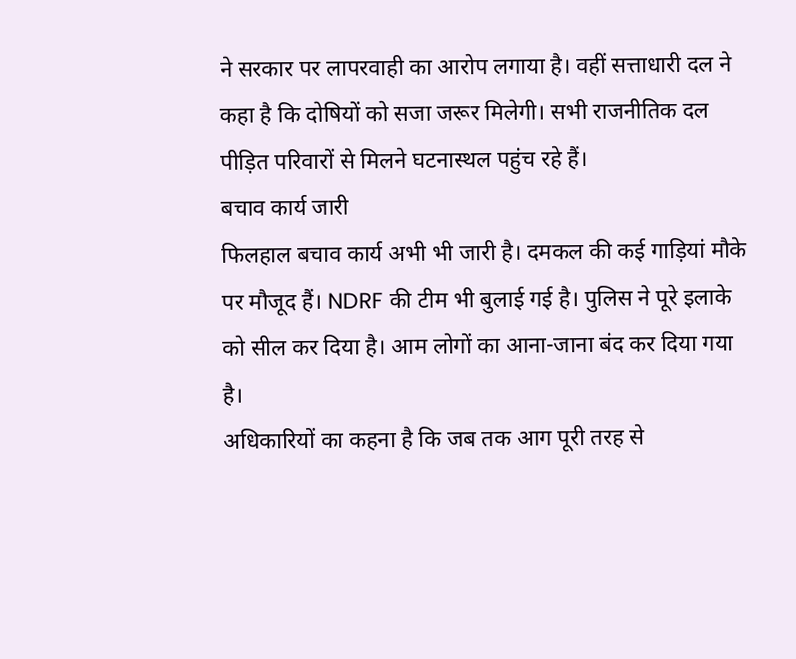ने सरकार पर लापरवाही का आरोप लगाया है। वहीं सत्ताधारी दल ने कहा है कि दोषियों को सजा जरूर मिलेगी। सभी राजनीतिक दल पीड़ित परिवारों से मिलने घटनास्थल पहुंच रहे हैं।
बचाव कार्य जारी
फिलहाल बचाव कार्य अभी भी जारी है। दमकल की कई गाड़ियां मौके पर मौजूद हैं। NDRF की टीम भी बुलाई गई है। पुलिस ने पूरे इलाके को सील कर दिया है। आम लोगों का आना-जाना बंद कर दिया गया है।
अधिकारियों का कहना है कि जब तक आग पूरी तरह से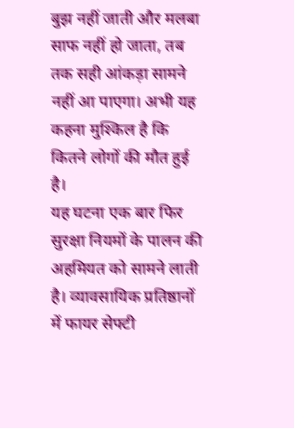बुझ नहीं जाती और मलबा साफ नहीं हो जाता, तब तक सही आंकड़ा सामने नहीं आ पाएगा। अभी यह कहना मुश्किल है कि कितने लोगों की मौत हुई है।
यह घटना एक बार फिर सुरक्षा नियमों के पालन की अहमियत को सामने लाती है। व्यावसायिक प्रतिष्ठानों में फायर सेफ्टी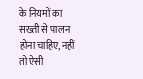के नियमों का सख्ती से पालन होना चाहिए, नहीं तो ऐसी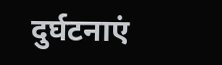दुर्घटनाएं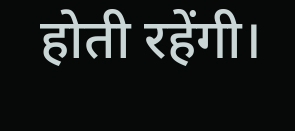होती रहेंगी।